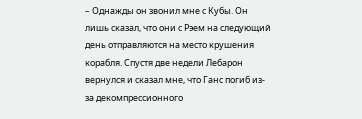– Однажды он звонил мне с Кубы. Он лишь сказал, что они с Рэем на следующий день отправляются на место крушения корабля. Спустя две недели Лебарон вернулся и сказал мне, что Ганс погиб из-за декомпрессионного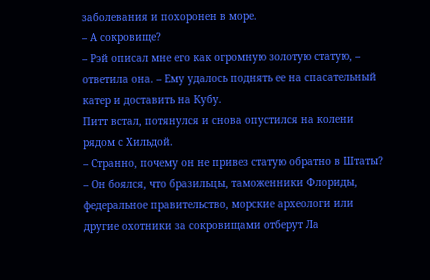заболевания и похоронен в море.
– А сокровище?
– Рэй описал мне его как огромную золотую статую, – ответила она. – Ему удалось поднять ее на спасательный катер и доставить на Кубу.
Питт встал, потянулся и снова опустился на колени рядом с Хильдой.
– Странно, почему он не привез статую обратно в Штаты?
– Он боялся, что бразильцы, таможенники Флориды, федеральное правительство, морские археологи или другие охотники за сокровищами отберут Ла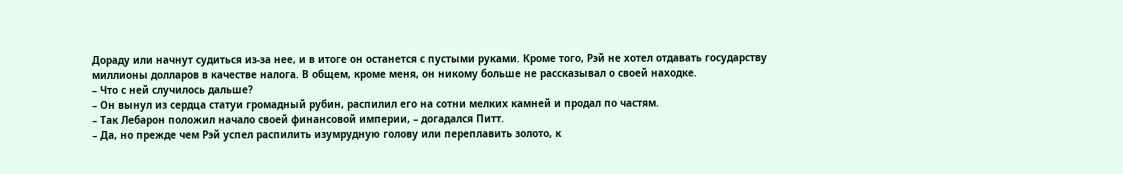Дораду или начнут судиться из-за нее, и в итоге он останется с пустыми руками. Кроме того, Рэй не хотел отдавать государству миллионы долларов в качестве налога. В общем, кроме меня, он никому больше не рассказывал о своей находке.
– Что с ней случилось дальше?
– Он вынул из сердца статуи громадный рубин, распилил его на сотни мелких камней и продал по частям.
– Так Лебарон положил начало своей финансовой империи, – догадался Питт.
– Да, но прежде чем Рэй успел распилить изумрудную голову или переплавить золото, к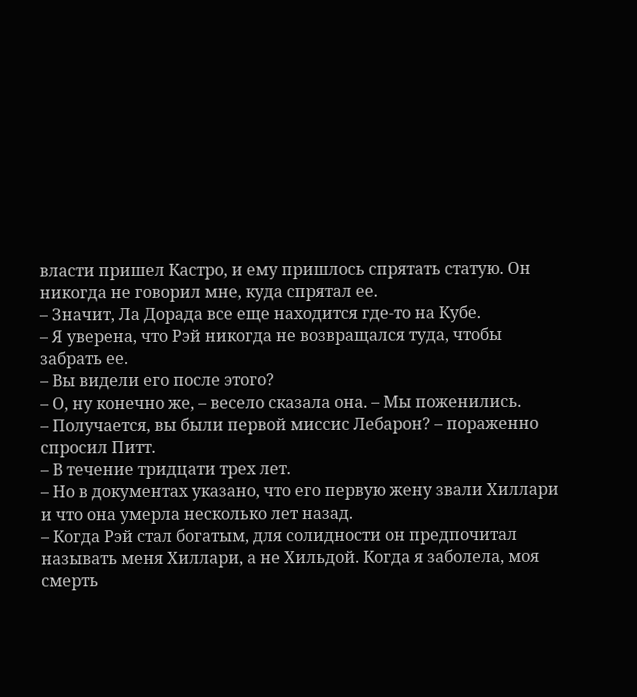власти пришел Кастро, и ему пришлось спрятать статую. Он никогда не говорил мне, куда спрятал ее.
– Значит, Ла Дорада все еще находится где-то на Кубе.
– Я уверена, что Рэй никогда не возвращался туда, чтобы забрать ее.
– Вы видели его после этого?
– О, ну конечно же, – весело сказала она. – Мы поженились.
– Получается, вы были первой миссис Лебарон? – пораженно спросил Питт.
– В течение тридцати трех лет.
– Но в документах указано, что его первую жену звали Хиллари и что она умерла несколько лет назад.
– Когда Рэй стал богатым, для солидности он предпочитал называть меня Хиллари, а не Хильдой. Когда я заболела, моя смерть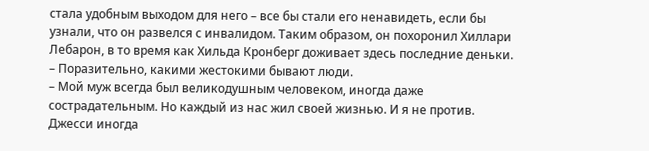стала удобным выходом для него – все бы стали его ненавидеть, если бы узнали, что он развелся с инвалидом. Таким образом, он похоронил Хиллари Лебарон, в то время как Хильда Кронберг доживает здесь последние деньки.
– Поразительно, какими жестокими бывают люди.
– Мой муж всегда был великодушным человеком, иногда даже сострадательным. Но каждый из нас жил своей жизнью. И я не против. Джесси иногда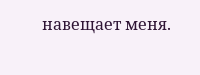навещает меня.